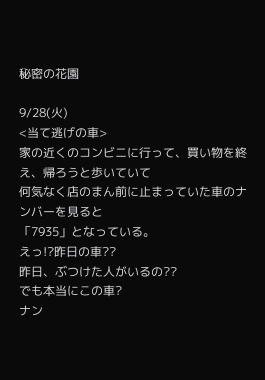秘密の花園

9/28(火)
<当て逃げの車>
家の近くのコンビニに行って、買い物を終え、帰ろうと歩いていて
何気なく店のまん前に止まっていた車のナンバーを見ると
「7935」となっている。
えっ!?昨日の車??
昨日、ぶつけた人がいるの??
でも本当にこの車?
ナン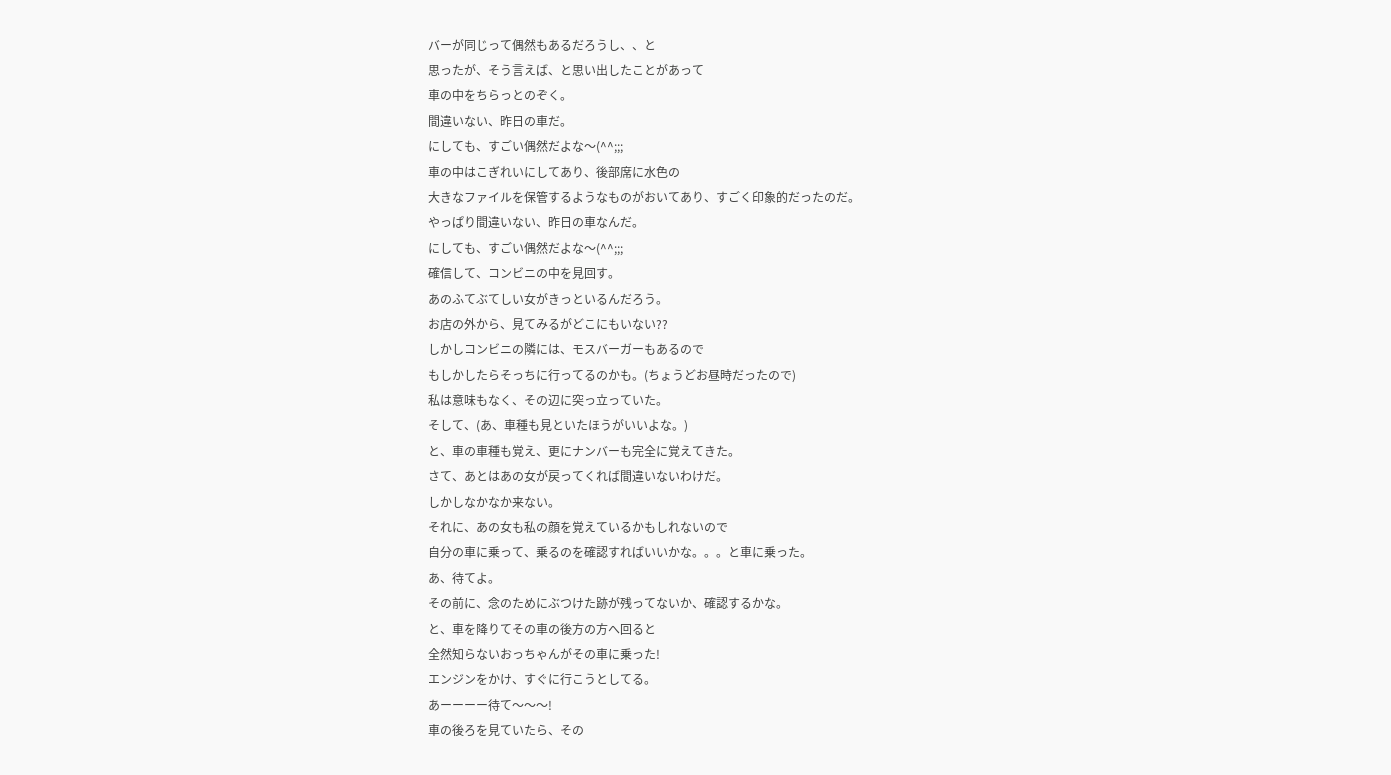バーが同じって偶然もあるだろうし、、と
思ったが、そう言えば、と思い出したことがあって
車の中をちらっとのぞく。
間違いない、昨日の車だ。
にしても、すごい偶然だよな〜(^^;;;
車の中はこぎれいにしてあり、後部席に水色の
大きなファイルを保管するようなものがおいてあり、すごく印象的だったのだ。
やっぱり間違いない、昨日の車なんだ。
にしても、すごい偶然だよな〜(^^;;;
確信して、コンビニの中を見回す。
あのふてぶてしい女がきっといるんだろう。
お店の外から、見てみるがどこにもいない??
しかしコンビニの隣には、モスバーガーもあるので
もしかしたらそっちに行ってるのかも。(ちょうどお昼時だったので)
私は意味もなく、その辺に突っ立っていた。
そして、(あ、車種も見といたほうがいいよな。)
と、車の車種も覚え、更にナンバーも完全に覚えてきた。
さて、あとはあの女が戻ってくれば間違いないわけだ。
しかしなかなか来ない。
それに、あの女も私の顔を覚えているかもしれないので
自分の車に乗って、乗るのを確認すればいいかな。。。と車に乗った。
あ、待てよ。
その前に、念のためにぶつけた跡が残ってないか、確認するかな。
と、車を降りてその車の後方の方へ回ると
全然知らないおっちゃんがその車に乗った!
エンジンをかけ、すぐに行こうとしてる。
あーーーー待て〜〜〜!
車の後ろを見ていたら、その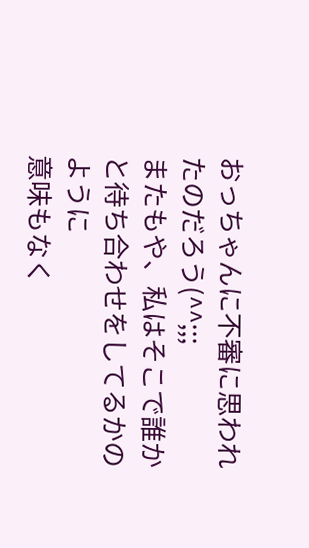おっちゃんに不審に思われたのだろう(^^;;;
またもや、私はそこで誰かと待ち合わせをしてるかのように
意味もなく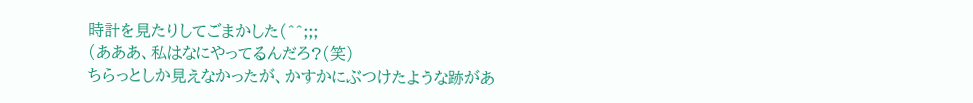時計を見たりしてごまかした(^^;;;
(あああ、私はなにやってるんだろ?(笑)
ちらっとしか見えなかったが、かすかにぶつけたような跡があ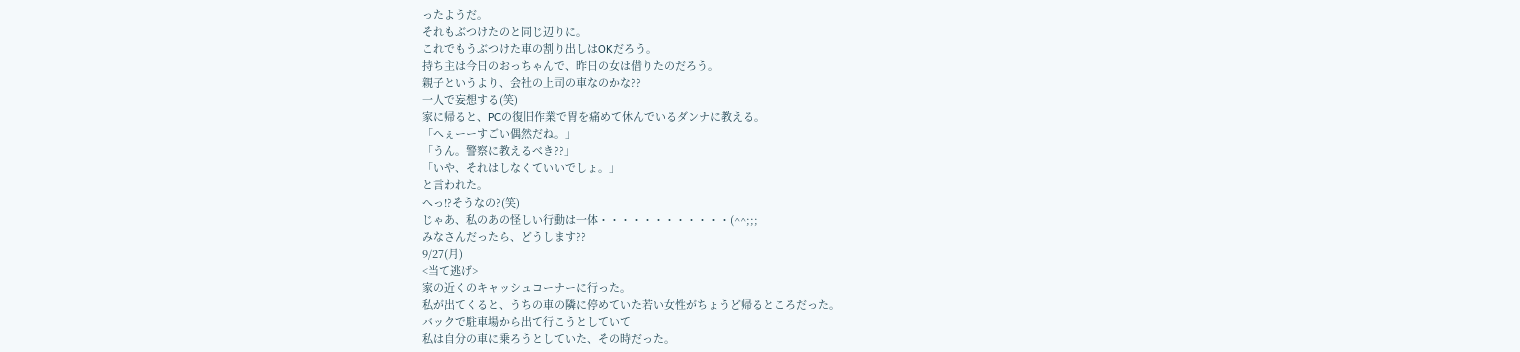ったようだ。
それもぶつけたのと同じ辺りに。
これでもうぶつけた車の割り出しはOKだろう。
持ち主は今日のおっちゃんで、昨日の女は借りたのだろう。
親子というより、会社の上司の車なのかな??
一人で妄想する(笑)
家に帰ると、PCの復旧作業で胃を痛めて休んでいるダンナに教える。
「へぇーーすごい偶然だね。」
「うん。警察に教えるべき??」
「いや、それはしなくていいでしょ。」
と言われた。
へっ!?そうなの?(笑)
じゃあ、私のあの怪しい行動は一体・・・・・・・・・・・・(^^;;;
みなさんだったら、どうします??
9/27(月)
<当て逃げ>
家の近くのキャッシュコーナーに行った。
私が出てくると、うちの車の隣に停めていた若い女性がちょうど帰るところだった。
バックで駐車場から出て行こうとしていて
私は自分の車に乗ろうとしていた、その時だった。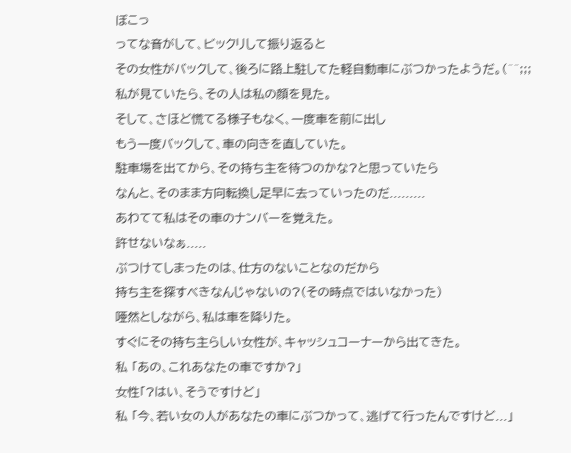ぼこっ
ってな音がして、ビックリして振り返ると
その女性がバックして、後ろに路上駐してた軽自動車にぶつかったようだ。(^^;;;
私が見ていたら、その人は私の顔を見た。
そして、さほど慌てる様子もなく、一度車を前に出し
もう一度バックして、車の向きを直していた。
駐車場を出てから、その持ち主を待つのかな?と思っていたら
なんと、そのまま方向転換し足早に去っていったのだ.........
あわてて私はその車のナンバーを覚えた。
許せないなぁ.....
ぶつけてしまったのは、仕方のないことなのだから
持ち主を探すべきなんじゃないの?(その時点ではいなかった)
唖然としながら、私は車を降りた。
すぐにその持ち主らしい女性が、キャッシュコーナーから出てきた。
私 「あの、これあなたの車ですか?」
女性「?はい、そうですけど」
私 「今、若い女の人があなたの車にぶつかって、逃げて行ったんですけど...」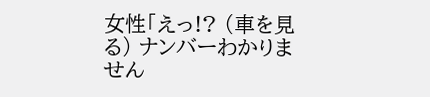女性「えっ!? (車を見る) ナンバーわかりません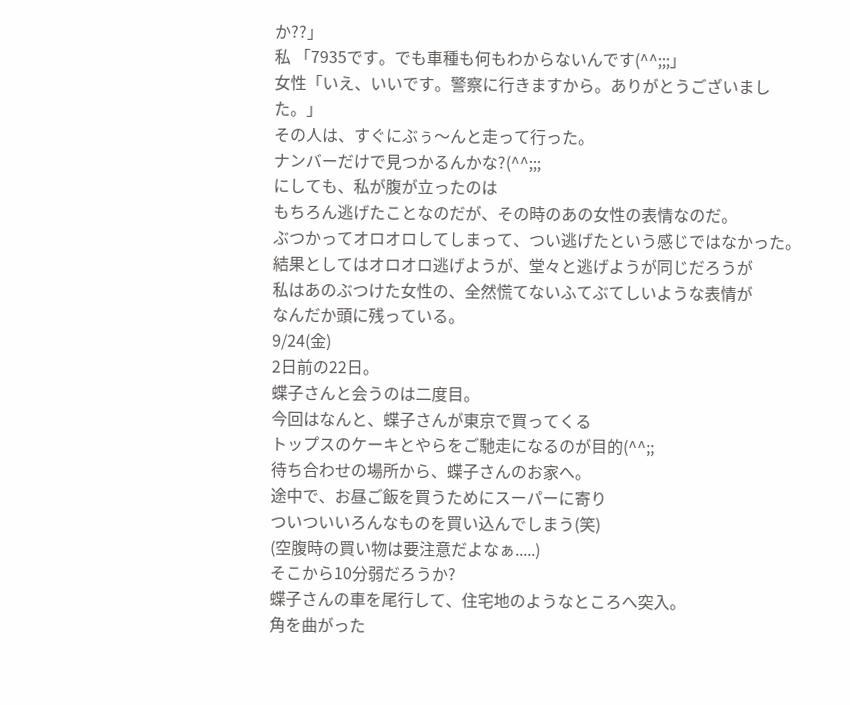か??」
私 「7935です。でも車種も何もわからないんです(^^;;;」
女性「いえ、いいです。警察に行きますから。ありがとうございました。」
その人は、すぐにぶぅ〜んと走って行った。
ナンバーだけで見つかるんかな?(^^;;;
にしても、私が腹が立ったのは
もちろん逃げたことなのだが、その時のあの女性の表情なのだ。
ぶつかってオロオロしてしまって、つい逃げたという感じではなかった。
結果としてはオロオロ逃げようが、堂々と逃げようが同じだろうが
私はあのぶつけた女性の、全然慌てないふてぶてしいような表情が
なんだか頭に残っている。
9/24(金)
2日前の22日。
蝶子さんと会うのは二度目。
今回はなんと、蝶子さんが東京で買ってくる
トップスのケーキとやらをご馳走になるのが目的(^^;;
待ち合わせの場所から、蝶子さんのお家へ。
途中で、お昼ご飯を買うためにスーパーに寄り
ついついいろんなものを買い込んでしまう(笑)
(空腹時の買い物は要注意だよなぁ.....)
そこから10分弱だろうか?
蝶子さんの車を尾行して、住宅地のようなところへ突入。
角を曲がった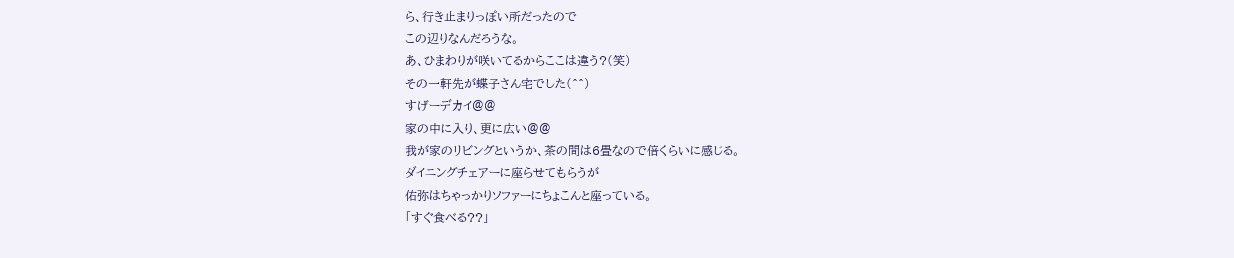ら、行き止まりっぽい所だったので
この辺りなんだろうな。
あ、ひまわりが咲いてるからここは違う?(笑)
その一軒先が蝶子さん宅でした(^^)
すげーデカイ@@
家の中に入り、更に広い@@
我が家のリビングというか、茶の間は6畳なので倍くらいに感じる。
ダイニングチェアーに座らせてもらうが
佑弥はちゃっかりソファーにちょこんと座っている。
「すぐ食べる??」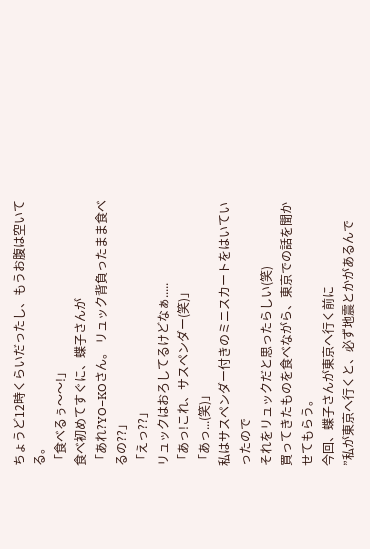ちょうど12時くらいだったし、もうお腹は空いてる。
「食べるぅ〜〜!」
食べ初めてすぐに、蝶子さんが
「あれ?YO−KOさん。 リュック背負ったまま食べるの??」
「えっ??」
リュックはおろしてるけどなぁ.....
「あっ!これ、サスペンダー(笑)」
「あっ...(笑)」
私はサスペンダー付きのミニスカートをはいていったので
それをリュックだと思ったらしい(笑)
買ってきたものを食べながら、東京での話を聞かせてもらう。
今回、蝶子さんが東京へ行く前に
”私が東京へ行くと、必ず地震とかがあるんで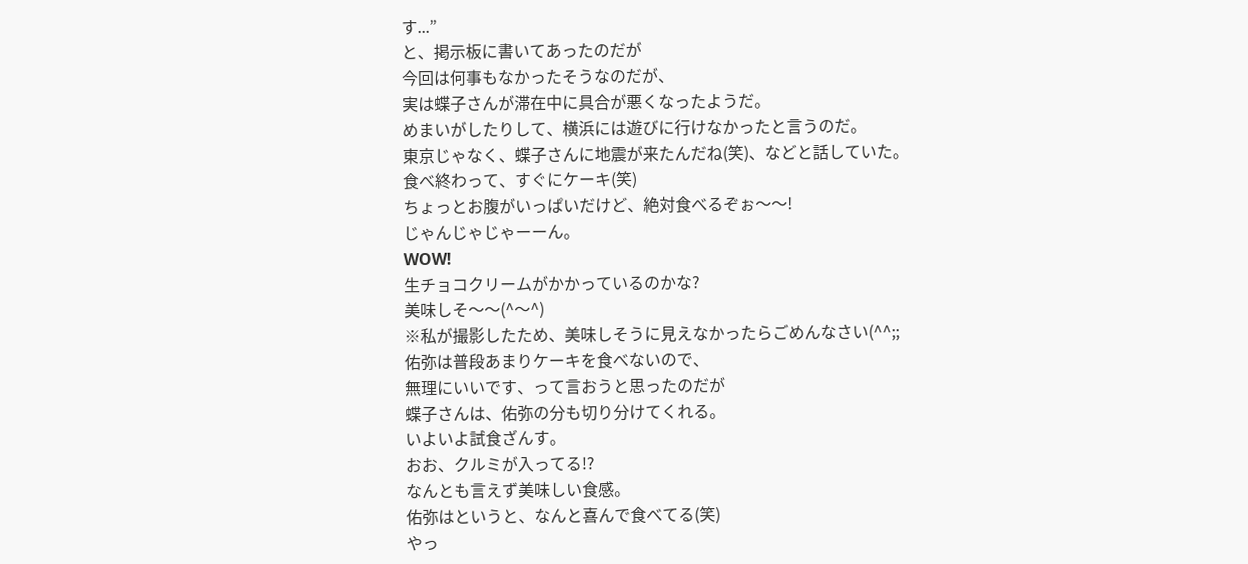す...”
と、掲示板に書いてあったのだが
今回は何事もなかったそうなのだが、
実は蝶子さんが滞在中に具合が悪くなったようだ。
めまいがしたりして、横浜には遊びに行けなかったと言うのだ。
東京じゃなく、蝶子さんに地震が来たんだね(笑)、などと話していた。
食べ終わって、すぐにケーキ(笑)
ちょっとお腹がいっぱいだけど、絶対食べるぞぉ〜〜!
じゃんじゃじゃーーん。
WOW!
生チョコクリームがかかっているのかな?
美味しそ〜〜(^〜^)
※私が撮影したため、美味しそうに見えなかったらごめんなさい(^^;;
佑弥は普段あまりケーキを食べないので、
無理にいいです、って言おうと思ったのだが
蝶子さんは、佑弥の分も切り分けてくれる。
いよいよ試食ざんす。
おお、クルミが入ってる!?
なんとも言えず美味しい食感。
佑弥はというと、なんと喜んで食べてる(笑)
やっ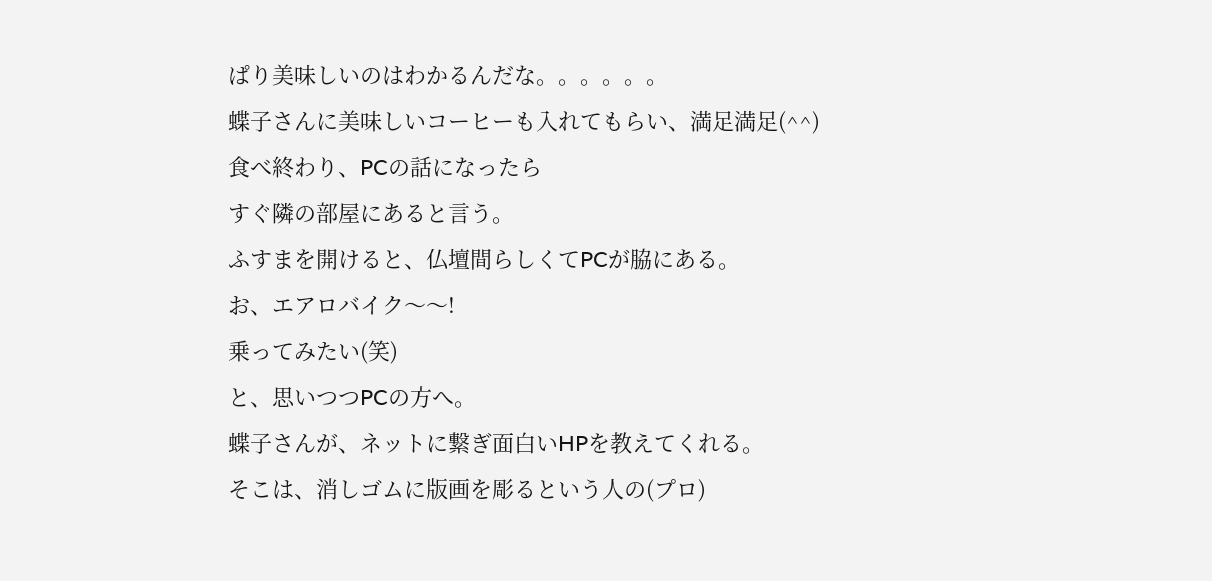ぱり美味しいのはわかるんだな。。。。。。
蝶子さんに美味しいコーヒーも入れてもらい、満足満足(^^)
食べ終わり、PCの話になったら
すぐ隣の部屋にあると言う。
ふすまを開けると、仏壇間らしくてPCが脇にある。
お、エアロバイク〜〜!
乗ってみたい(笑)
と、思いつつPCの方へ。
蝶子さんが、ネットに繋ぎ面白いHPを教えてくれる。
そこは、消しゴムに版画を彫るという人の(プロ)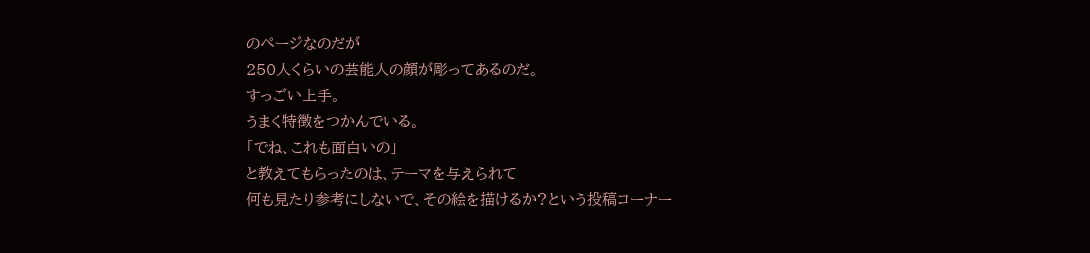のページなのだが
250人くらいの芸能人の顔が彫ってあるのだ。
すっごい上手。
うまく特徴をつかんでいる。
「でね、これも面白いの」
と教えてもらったのは、テーマを与えられて
何も見たり参考にしないで、その絵を描けるか?という投稿コーナー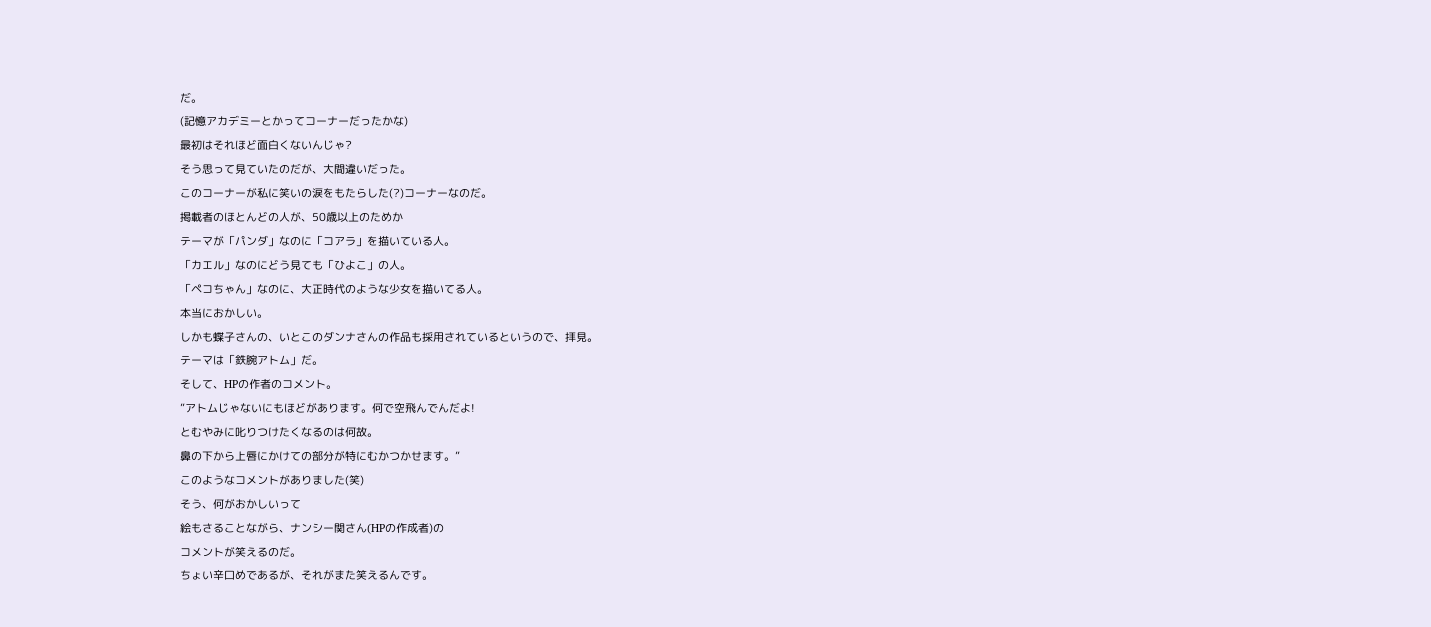だ。
(記憶アカデミーとかってコーナーだったかな)
最初はそれほど面白くないんじゃ?
そう思って見ていたのだが、大間違いだった。
このコーナーが私に笑いの涙をもたらした(?)コーナーなのだ。
掲載者のほとんどの人が、50歳以上のためか
テーマが「パンダ」なのに「コアラ」を描いている人。
「カエル」なのにどう見ても「ひよこ」の人。
「ペコちゃん」なのに、大正時代のような少女を描いてる人。
本当におかしい。
しかも蝶子さんの、いとこのダンナさんの作品も採用されているというので、拝見。
テーマは「鉄腕アトム」だ。
そして、HPの作者のコメント。
”アトムじゃないにもほどがあります。何で空飛んでんだよ!
とむやみに叱りつけたくなるのは何故。
鼻の下から上唇にかけての部分が特にむかつかせます。”
このようなコメントがありました(笑)
そう、何がおかしいって
絵もさることながら、ナンシー関さん(HPの作成者)の
コメントが笑えるのだ。
ちょい辛口めであるが、それがまた笑えるんです。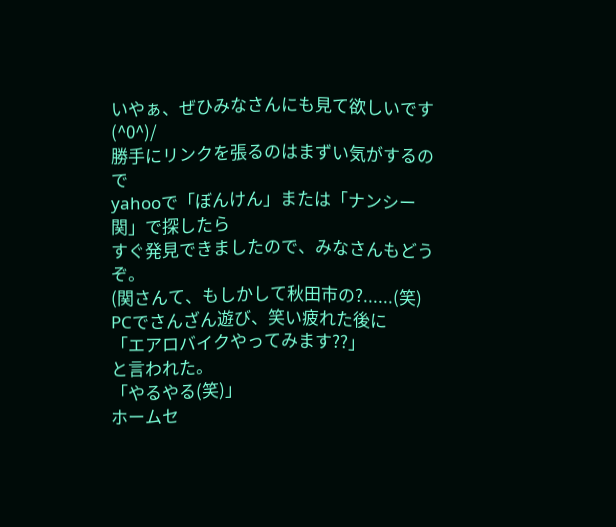いやぁ、ぜひみなさんにも見て欲しいです(^0^)/
勝手にリンクを張るのはまずい気がするので
yahooで「ぼんけん」または「ナンシー関」で探したら
すぐ発見できましたので、みなさんもどうぞ。
(関さんて、もしかして秋田市の?......(笑)
PCでさんざん遊び、笑い疲れた後に
「エアロバイクやってみます??」
と言われた。
「やるやる(笑)」
ホームセ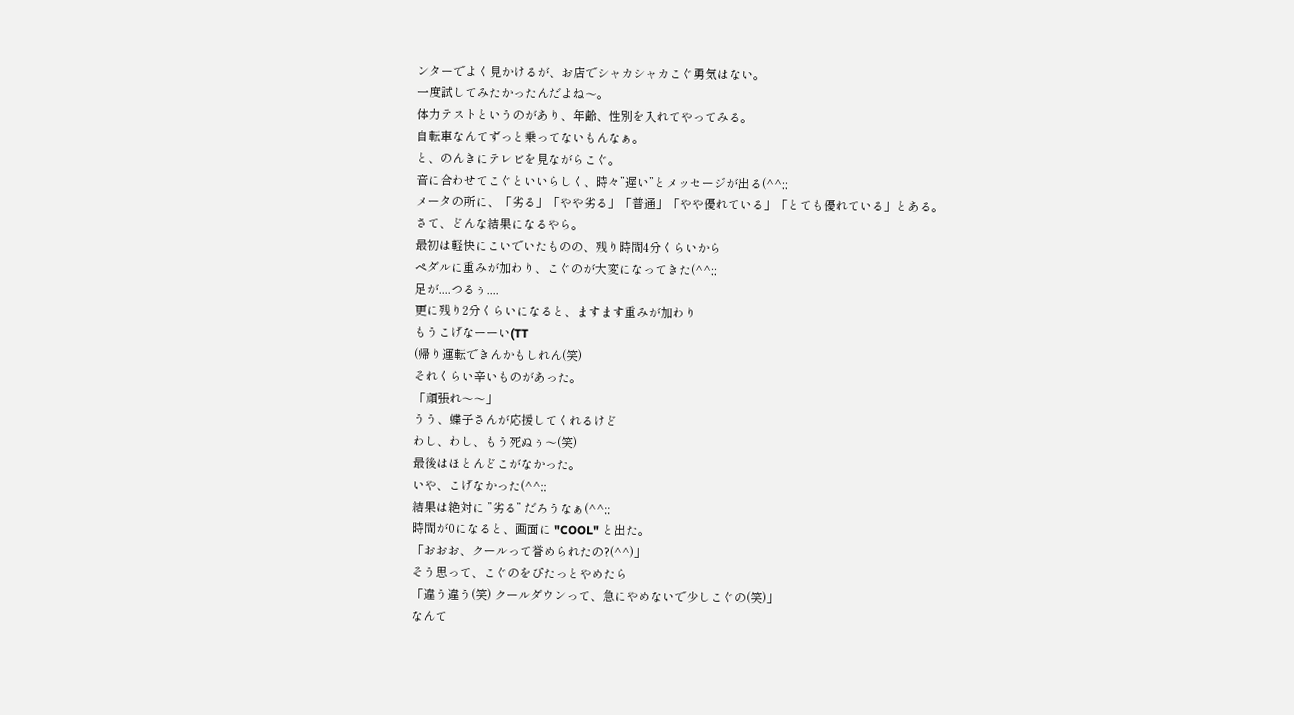ンターでよく見かけるが、お店でシャカシャカこぐ勇気はない。
一度試してみたかったんだよね〜。
体力テストというのがあり、年齢、性別を入れてやってみる。
自転車なんてずっと乗ってないもんなぁ。
と、のんきにテレビを見ながらこぐ。
音に合わせてこぐといいらしく、時々”遅い”とメッセージが出る(^^;;
メータの所に、「劣る」「やや劣る」「普通」「やや優れている」「とても優れている」とある。
さて、どんな結果になるやら。
最初は軽快にこいでいたものの、残り時間4分くらいから
ペダルに重みが加わり、こぐのが大変になってきた(^^;;
足が....つるぅ....
更に残り2分くらいになると、ますます重みが加わり
もうこげなーーい(TT
(帰り運転できんかもしれん(笑)
それくらい辛いものがあった。
「頑張れ〜〜」
うう、蝶子さんが応援してくれるけど
わし、わし、もう死ぬぅ〜(笑)
最後はほとんどこがなかった。
いや、こげなかった(^^;;
結果は絶対に ”劣る” だろうなぁ(^^;;
時間が0になると、画面に "COOL" と出た。
「おおお、クールって誉められたの?(^^)」
そう思って、こぐのをぴたっとやめたら
「違う違う(笑) クールダウンって、急にやめないで少しこぐの(笑)」
なんて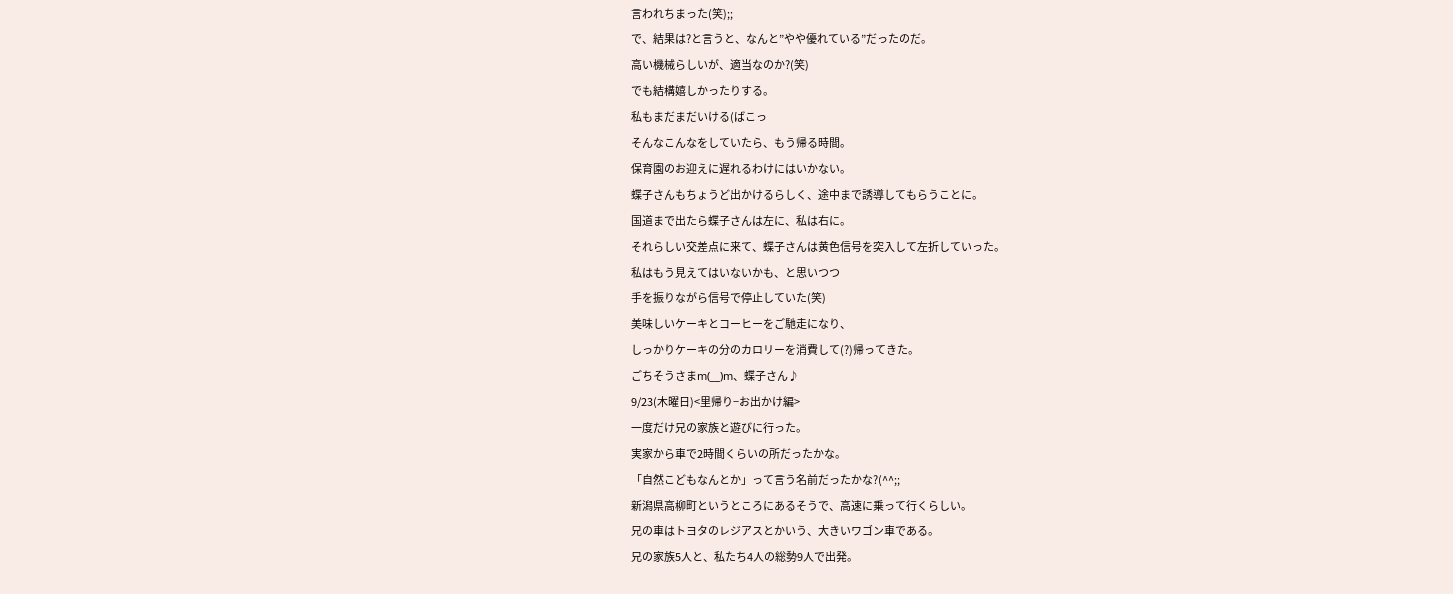言われちまった(笑);;
で、結果は?と言うと、なんと”やや優れている”だったのだ。
高い機械らしいが、適当なのか?(笑)
でも結構嬉しかったりする。
私もまだまだいける(ばこっ
そんなこんなをしていたら、もう帰る時間。
保育園のお迎えに遅れるわけにはいかない。
蝶子さんもちょうど出かけるらしく、途中まで誘導してもらうことに。
国道まで出たら蝶子さんは左に、私は右に。
それらしい交差点に来て、蝶子さんは黄色信号を突入して左折していった。
私はもう見えてはいないかも、と思いつつ
手を振りながら信号で停止していた(笑)
美味しいケーキとコーヒーをご馳走になり、
しっかりケーキの分のカロリーを消費して(?)帰ってきた。
ごちそうさまm(__)m、蝶子さん♪
9/23(木曜日)<里帰り−お出かけ編>
一度だけ兄の家族と遊びに行った。
実家から車で2時間くらいの所だったかな。
「自然こどもなんとか」って言う名前だったかな?(^^;;
新潟県高柳町というところにあるそうで、高速に乗って行くらしい。
兄の車はトヨタのレジアスとかいう、大きいワゴン車である。
兄の家族5人と、私たち4人の総勢9人で出発。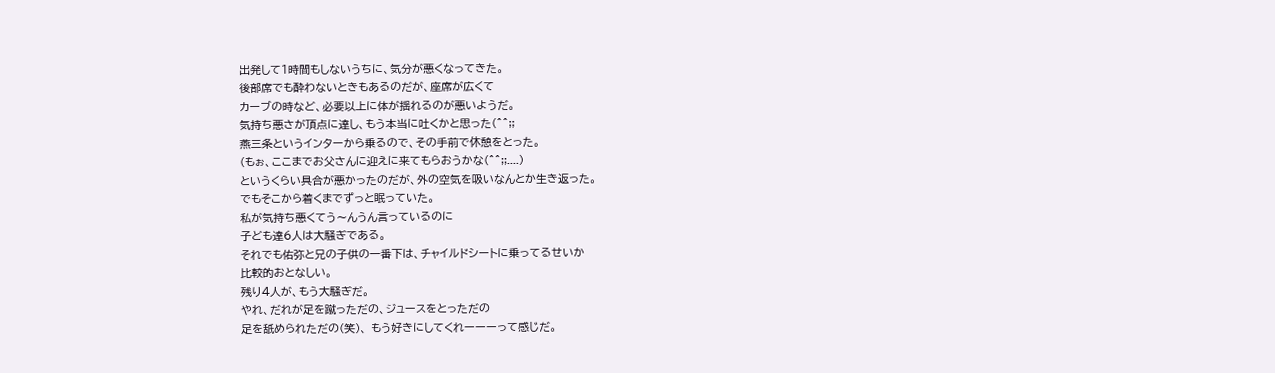出発して1時間もしないうちに、気分が悪くなってきた。
後部席でも酔わないときもあるのだが、座席が広くて
カーブの時など、必要以上に体が揺れるのが悪いようだ。
気持ち悪さが頂点に達し、もう本当に吐くかと思った(^^;;
燕三条というインターから乗るので、その手前で休憩をとった。
(もぉ、ここまでお父さんに迎えに来てもらおうかな(^^;;....)
というくらい具合が悪かったのだが、外の空気を吸いなんとか生き返った。
でもそこから着くまでずっと眠っていた。
私が気持ち悪くてう〜んうん言っているのに
子ども達6人は大騒ぎである。
それでも佑弥と兄の子供の一番下は、チャイルドシートに乗ってるせいか
比較的おとなしい。
残り4人が、もう大騒ぎだ。
やれ、だれが足を蹴っただの、ジュースをとっただの
足を舐められただの(笑)、 もう好きにしてくれーーーって感じだ。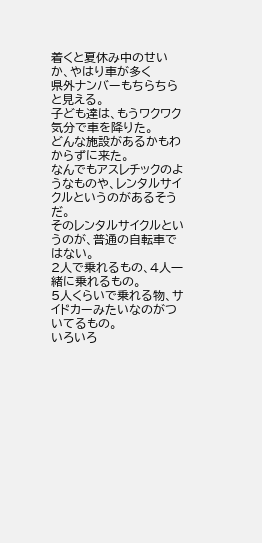着くと夏休み中のせいか、やはり車が多く
県外ナンバーもちらちらと見える。
子ども達は、もうワクワク気分で車を降りた。
どんな施設があるかもわからずに来た。
なんでもアスレチックのようなものや、レンタルサイクルというのがあるそうだ。
そのレンタルサイクルというのが、普通の自転車ではない。
2人で乗れるもの、4人一緒に乗れるもの。
5人くらいで乗れる物、サイドカーみたいなのがついてるもの。
いろいろ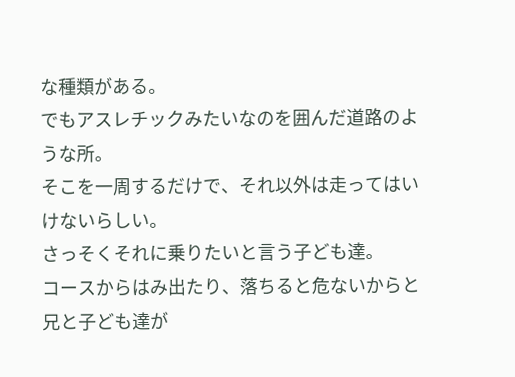な種類がある。
でもアスレチックみたいなのを囲んだ道路のような所。
そこを一周するだけで、それ以外は走ってはいけないらしい。
さっそくそれに乗りたいと言う子ども達。
コースからはみ出たり、落ちると危ないからと
兄と子ども達が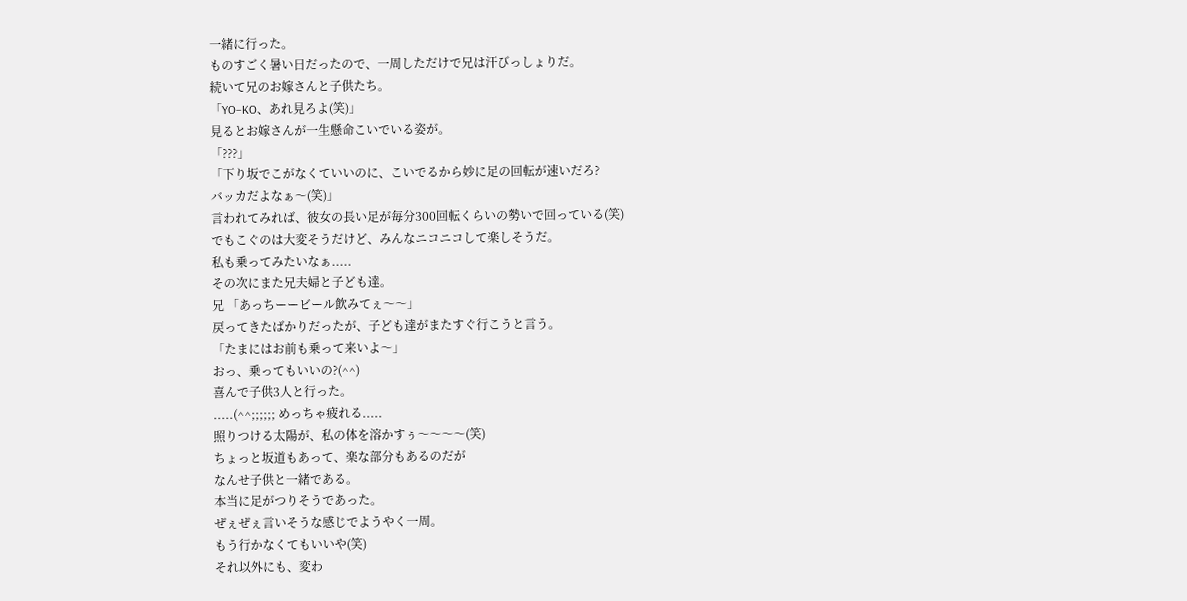一緒に行った。
ものすごく暑い日だったので、一周しただけで兄は汗びっしょりだ。
続いて兄のお嫁さんと子供たち。
「YO−KO、あれ見ろよ(笑)」
見るとお嫁さんが一生懸命こいでいる姿が。
「???」
「下り坂でこがなくていいのに、こいでるから妙に足の回転が速いだろ?
バッカだよなぁ〜(笑)」
言われてみれば、彼女の長い足が毎分300回転くらいの勢いで回っている(笑)
でもこぐのは大変そうだけど、みんなニコニコして楽しそうだ。
私も乗ってみたいなぁ.....
その次にまた兄夫婦と子ども達。
兄 「あっちーービール飲みてぇ〜〜」
戻ってきたばかりだったが、子ども達がまたすぐ行こうと言う。
「たまにはお前も乗って来いよ〜」
おっ、乗ってもいいの?(^^)
喜んで子供3人と行った。
.....(^^;;;;;; めっちゃ疲れる.....
照りつける太陽が、私の体を溶かすぅ〜〜〜〜(笑)
ちょっと坂道もあって、楽な部分もあるのだが
なんせ子供と一緒である。
本当に足がつりそうであった。
ぜぇぜぇ言いそうな感じでようやく一周。
もう行かなくてもいいや(笑)
それ以外にも、変わ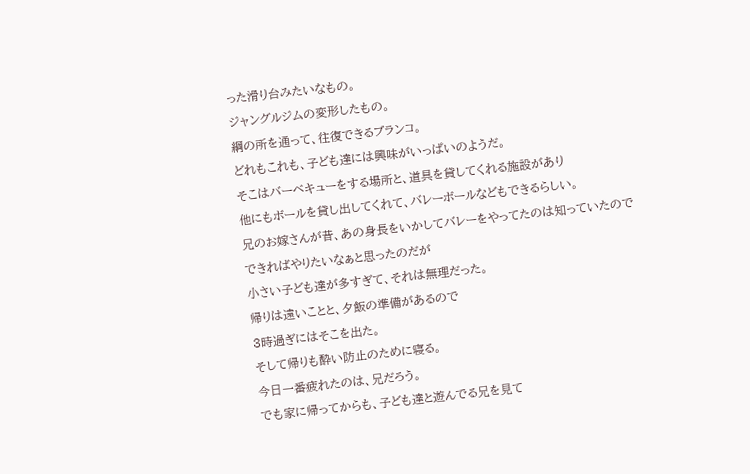った滑り台みたいなもの。
ジャングルジムの変形したもの。
綱の所を通って、往復できるブランコ。
どれもこれも、子ども達には興味がいっぱいのようだ。
そこはバーベキューをする場所と、道具を貸してくれる施設があり
他にもボールを貸し出してくれて、バレーボールなどもできるらしい。
兄のお嫁さんが昔、あの身長をいかしてバレーをやってたのは知っていたので
できればやりたいなぁと思ったのだが
小さい子ども達が多すぎて、それは無理だった。
帰りは遠いことと、夕飯の準備があるので
3時過ぎにはそこを出た。
そして帰りも酔い防止のために寝る。
今日一番疲れたのは、兄だろう。
でも家に帰ってからも、子ども達と遊んでる兄を見て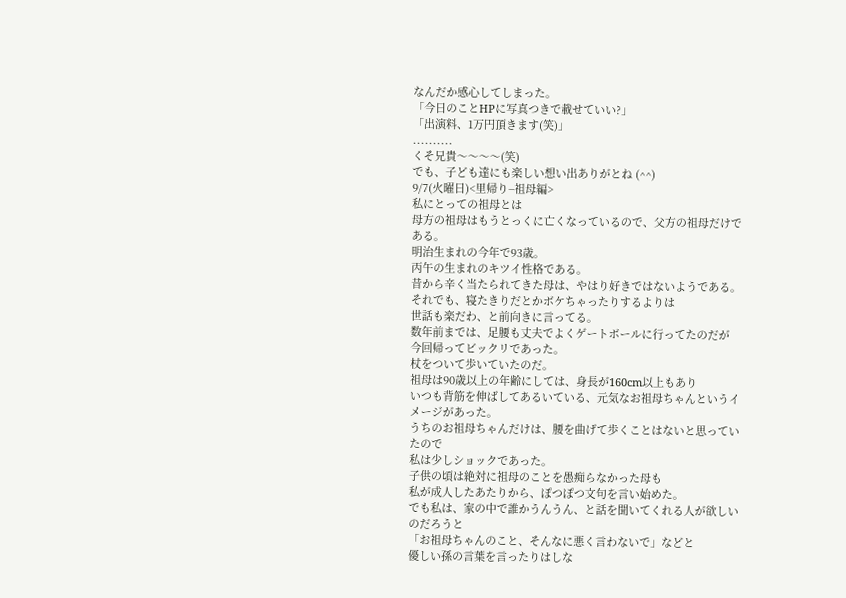なんだか感心してしまった。
「今日のことHPに写真つきで載せていい?」
「出演料、1万円頂きます(笑)」
..........
くそ兄貴〜〜〜〜(笑)
でも、子ども達にも楽しい想い出ありがとね (^^)
9/7(火曜日)<里帰り−祖母編>
私にとっての祖母とは
母方の祖母はもうとっくに亡くなっているので、父方の祖母だけである。
明治生まれの今年で93歳。
丙午の生まれのキツイ性格である。
昔から辛く当たられてきた母は、やはり好きではないようである。
それでも、寝たきりだとかボケちゃったりするよりは
世話も楽だわ、と前向きに言ってる。
数年前までは、足腰も丈夫でよくゲートボールに行ってたのだが
今回帰ってビックリであった。
杖をついて歩いていたのだ。
祖母は90歳以上の年齢にしては、身長が160cm以上もあり
いつも背筋を伸ばしてあるいている、元気なお祖母ちゃんというイメージがあった。
うちのお祖母ちゃんだけは、腰を曲げて歩くことはないと思っていたので
私は少しショックであった。
子供の頃は絶対に祖母のことを愚痴らなかった母も
私が成人したあたりから、ぽつぽつ文句を言い始めた。
でも私は、家の中で誰かうんうん、と話を聞いてくれる人が欲しいのだろうと
「お祖母ちゃんのこと、そんなに悪く言わないで」などと
優しい孫の言葉を言ったりはしな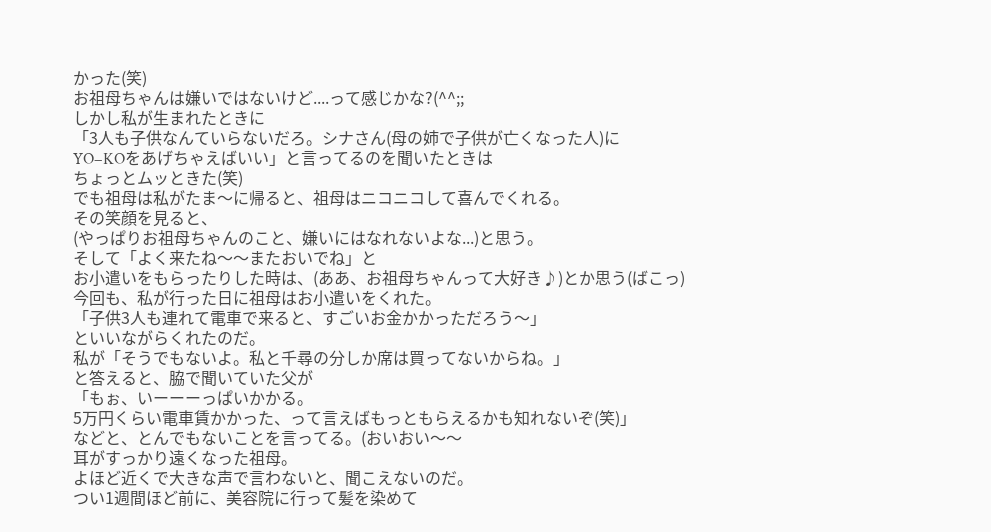かった(笑)
お祖母ちゃんは嫌いではないけど....って感じかな?(^^;;
しかし私が生まれたときに
「3人も子供なんていらないだろ。シナさん(母の姉で子供が亡くなった人)に
YO−KOをあげちゃえばいい」と言ってるのを聞いたときは
ちょっとムッときた(笑)
でも祖母は私がたま〜に帰ると、祖母はニコニコして喜んでくれる。
その笑顔を見ると、
(やっぱりお祖母ちゃんのこと、嫌いにはなれないよな...)と思う。
そして「よく来たね〜〜またおいでね」と
お小遣いをもらったりした時は、(ああ、お祖母ちゃんって大好き♪)とか思う(ばこっ)
今回も、私が行った日に祖母はお小遣いをくれた。
「子供3人も連れて電車で来ると、すごいお金かかっただろう〜」
といいながらくれたのだ。
私が「そうでもないよ。私と千尋の分しか席は買ってないからね。」
と答えると、脇で聞いていた父が
「もぉ、いーーーっぱいかかる。
5万円くらい電車賃かかった、って言えばもっともらえるかも知れないぞ(笑)」
などと、とんでもないことを言ってる。(おいおい〜〜
耳がすっかり遠くなった祖母。
よほど近くで大きな声で言わないと、聞こえないのだ。
つい1週間ほど前に、美容院に行って髪を染めて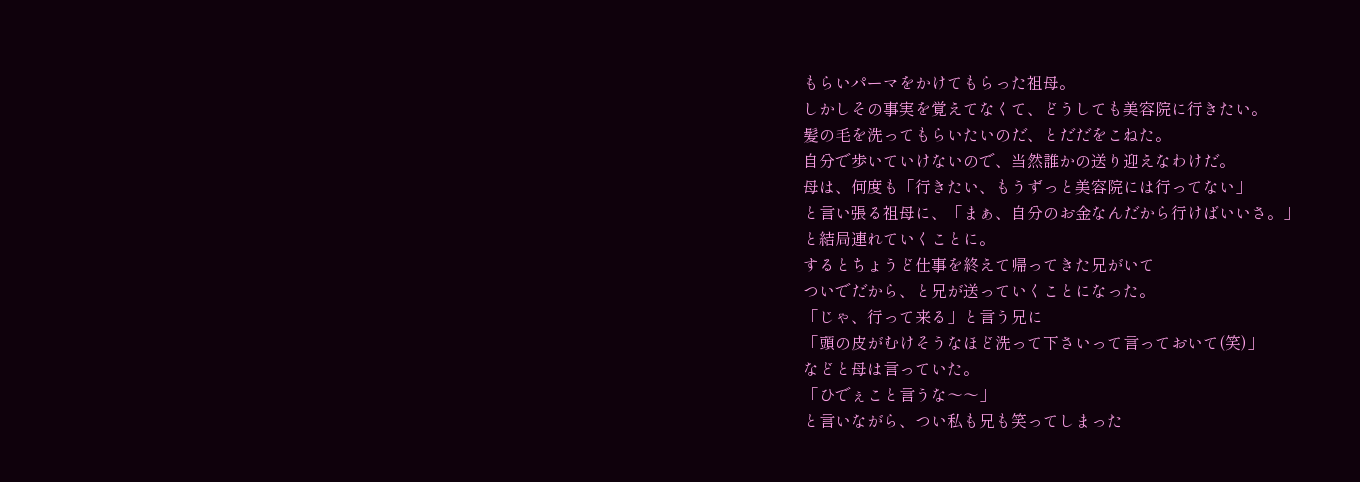もらいパーマをかけてもらった祖母。
しかしその事実を覚えてなくて、どうしても美容院に行きたい。
髪の毛を洗ってもらいたいのだ、とだだをこねた。
自分で歩いていけないので、当然誰かの送り迎えなわけだ。
母は、何度も「行きたい、もうずっと美容院には行ってない」
と言い張る祖母に、「まぁ、自分のお金なんだから行けばいいさ。」
と結局連れていくことに。
するとちょうど仕事を終えて帰ってきた兄がいて
ついでだから、と兄が送っていくことになった。
「じゃ、行って来る」と言う兄に
「頭の皮がむけそうなほど洗って下さいって言っておいて(笑)」
などと母は言っていた。
「ひでぇこと言うな〜〜」
と言いながら、つい私も兄も笑ってしまった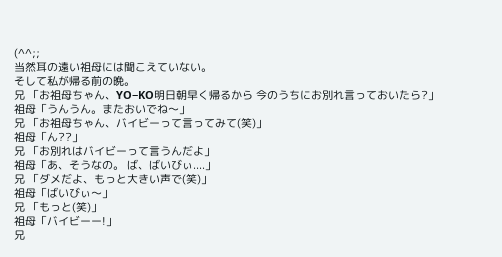(^^;;
当然耳の遠い祖母には聞こえていない。
そして私が帰る前の晩。
兄 「お祖母ちゃん、YO−KO明日朝早く帰るから 今のうちにお別れ言っておいたら?」
祖母「うんうん。またおいでね〜」
兄 「お祖母ちゃん、バイビーって言ってみて(笑)」
祖母「ん??」
兄 「お別れはバイビーって言うんだよ」
祖母「あ、そうなの。 ば、ばいびぃ....」
兄 「ダメだよ、もっと大きい声で(笑)」
祖母「ばいびぃ〜」
兄 「もっと(笑)」
祖母「バイビーー!」
兄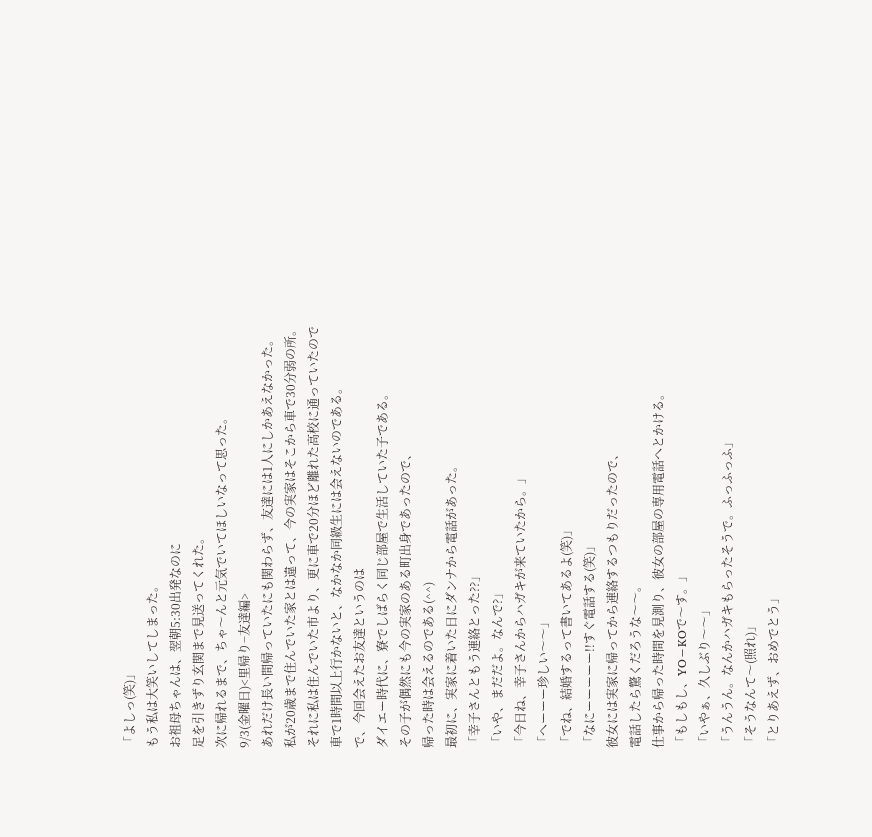「よしっ(笑)」
もう私は大笑いしてしまった。
お祖母ちゃんは、翌朝5:30出発なのに
足を引きずり玄関まで見送ってくれた。
次に帰れるまで、ちゃ〜んと元気でいてほしいなって思った。
9/3(金曜日)<里帰り−友達編>
あれだけ長い間帰っていたにも関わらず、友達には1人にしかあえなかった。
私が20歳まで住んでいた家とは違って、今の実家はそこから車で30分弱の所。
それに私は住んでいた市より、更に車で20分ほど離れた高校に通っていたので
車で1時間以上行かないと、なかなか同級生には会えないのである。
で、今回会えたお友達というのは
ダイエー時代に、寮でしばらく同じ部屋で生活していた子である。
その子が偶然にも今の実家のある町出身であったので、
帰った時は会えるのである(^^)
最初に、実家に着いた日にダンナから電話があった。
「幸子さんともう連絡とった??」
「いや、まだだよ。なんで?」
「今日ね、幸子さんからハガキが来ていたから。」
「へーーー珍しい〜〜」
「でね、結婚するって書いてあるよ(笑)」
「なにーーーーー!!すぐ電話する(笑)」
彼女には実家に帰ってから連絡するつもりだったので、
電話したら驚くだろうな〜〜。
仕事から帰った時間を見測り、彼女の部屋の専用電話へとかける。
「もしもし、YO−KOで〜す。」
「いやぁ、久しぶり〜〜」
「うんうん。なんかハガキもらったそうで。ふっふっふ」
「そうなんて〜(照れ)」
「とりあえず、おめでとう」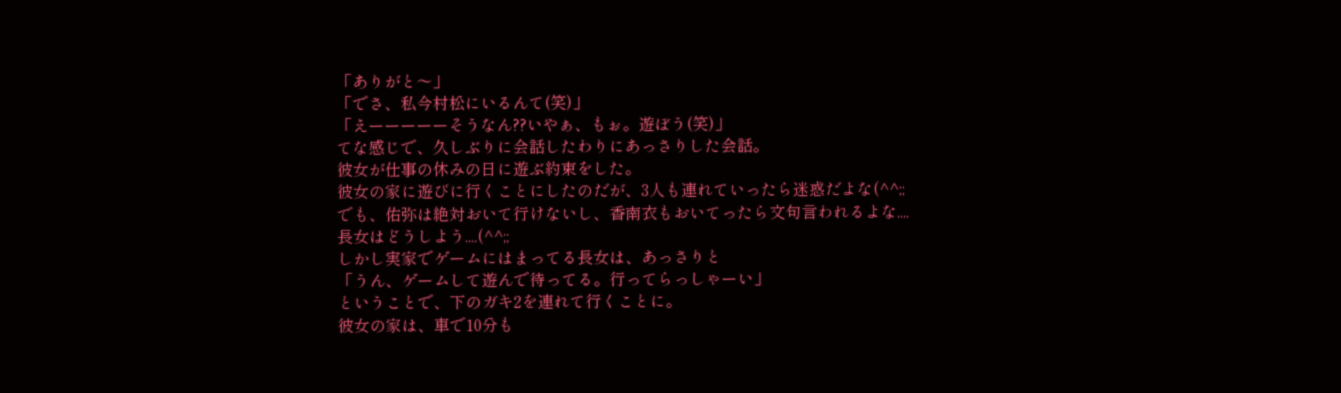「ありがと〜」
「でさ、私今村松にいるんて(笑)」
「えーーーーーそうなん??いやぁ、もぉ。遊ぼう(笑)」
てな感じで、久しぶりに会話したわりにあっさりした会話。
彼女が仕事の休みの日に遊ぶ約束をした。
彼女の家に遊びに行くことにしたのだが、3人も連れていったら迷惑だよな(^^;;
でも、佑弥は絶対おいて行けないし、香南衣もおいてったら文句言われるよな....
長女はどうしよう....(^^;;
しかし実家でゲームにはまってる長女は、あっさりと
「うん、ゲームして遊んで待ってる。行ってらっしゃーい」
ということで、下のガキ2を連れて行くことに。
彼女の家は、車で10分も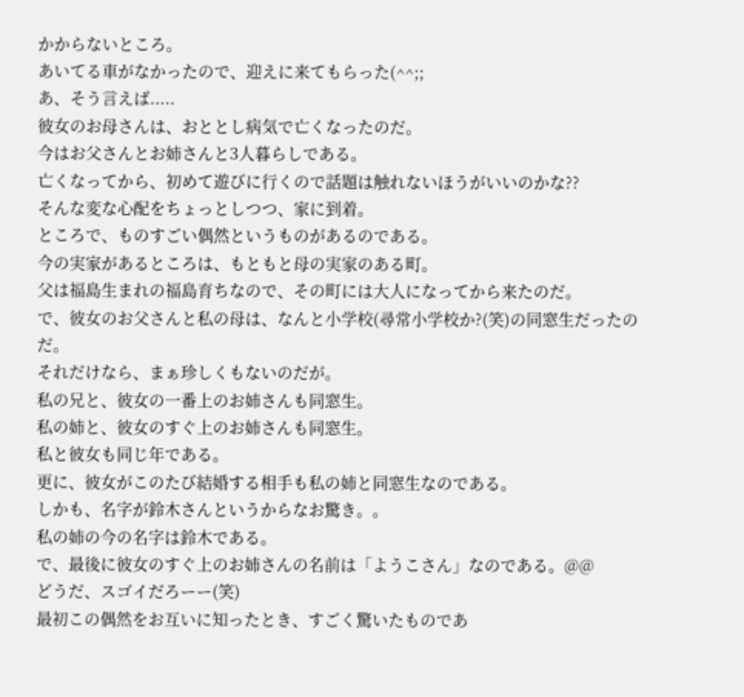かからないところ。
あいてる車がなかったので、迎えに来てもらった(^^;;
あ、そう言えば.....
彼女のお母さんは、おととし病気で亡くなったのだ。
今はお父さんとお姉さんと3人暮らしである。
亡くなってから、初めて遊びに行くので話題は触れないほうがいいのかな??
そんな変な心配をちょっとしつつ、家に到着。
ところで、ものすごい偶然というものがあるのである。
今の実家があるところは、もともと母の実家のある町。
父は福島生まれの福島育ちなので、その町には大人になってから来たのだ。
で、彼女のお父さんと私の母は、なんと小学校(尋常小学校か?(笑)の同窓生だったのだ。
それだけなら、まぁ珍しくもないのだが。
私の兄と、彼女の一番上のお姉さんも同窓生。
私の姉と、彼女のすぐ上のお姉さんも同窓生。
私と彼女も同じ年である。
更に、彼女がこのたび結婚する相手も私の姉と同窓生なのである。
しかも、名字が鈴木さんというからなお驚き。。
私の姉の今の名字は鈴木である。
で、最後に彼女のすぐ上のお姉さんの名前は「ようこさん」なのである。@@
どうだ、スゴイだろーー(笑)
最初この偶然をお互いに知ったとき、すごく驚いたものであ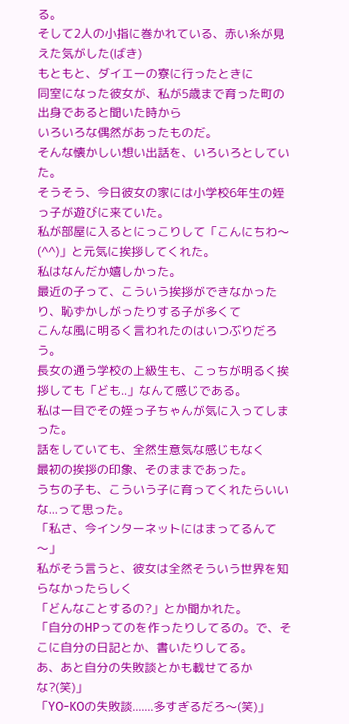る。
そして2人の小指に巻かれている、赤い糸が見えた気がした(ばき)
もともと、ダイエーの寮に行ったときに
同室になった彼女が、私が5歳まで育った町の出身であると聞いた時から
いろいろな偶然があったものだ。
そんな懐かしい想い出話を、いろいろとしていた。
そうそう、今日彼女の家には小学校6年生の姪っ子が遊びに来ていた。
私が部屋に入るとにっこりして「こんにちわ〜(^^)」と元気に挨拶してくれた。
私はなんだか嬉しかった。
最近の子って、こういう挨拶ができなかったり、恥ずかしがったりする子が多くて
こんな風に明るく言われたのはいつぶりだろう。
長女の通う学校の上級生も、こっちが明るく挨拶しても「ども..」なんて感じである。
私は一目でその姪っ子ちゃんが気に入ってしまった。
話をしていても、全然生意気な感じもなく
最初の挨拶の印象、そのままであった。
うちの子も、こういう子に育ってくれたらいいな...って思った。
「私さ、今インターネットにはまってるんて〜」
私がそう言うと、彼女は全然そういう世界を知らなかったらしく
「どんなことするの?」とか聞かれた。
「自分のHPってのを作ったりしてるの。で、そこに自分の日記とか、書いたりしてる。
あ、あと自分の失敗談とかも載せてるかな?(笑)」
「YO−KOの失敗談.......多すぎるだろ〜(笑)」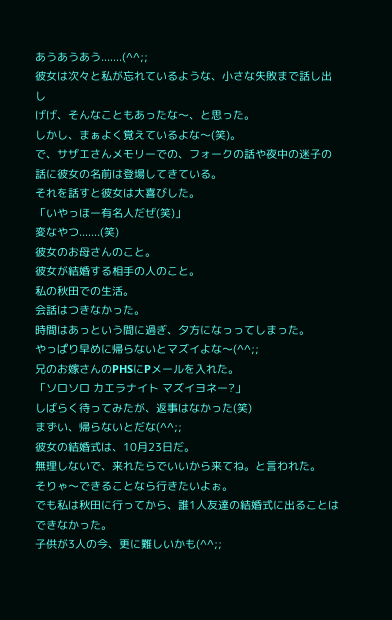あうあうあう.......(^^;;
彼女は次々と私が忘れているような、小さな失敗まで話し出し
げげ、そんなこともあったな〜、と思った。
しかし、まぁよく覚えているよな〜(笑)。
で、サザエさんメモリーでの、フォークの話や夜中の迷子の話に彼女の名前は登場してきている。
それを話すと彼女は大喜びした。
「いやっほー有名人だぜ(笑)」
変なやつ.......(笑)
彼女のお母さんのこと。
彼女が結婚する相手の人のこと。
私の秋田での生活。
会話はつきなかった。
時間はあっという間に過ぎ、夕方になっってしまった。
やっぱり早めに帰らないとマズイよな〜(^^;;
兄のお嫁さんのPHSにPメールを入れた。
「ソロソロ カエラナイト マズイヨネー?」
しばらく待ってみたが、返事はなかった(笑)
まずい、帰らないとだな(^^;;
彼女の結婚式は、10月23日だ。
無理しないで、来れたらでいいから来てね。と言われた。
そりゃ〜できることなら行きたいよぉ。
でも私は秋田に行ってから、誰1人友達の結婚式に出ることはできなかった。
子供が3人の今、更に難しいかも(^^;;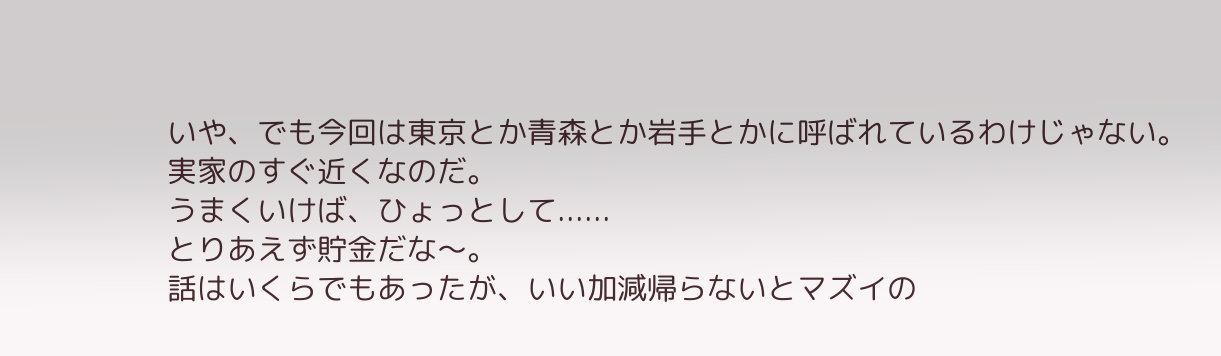いや、でも今回は東京とか青森とか岩手とかに呼ばれているわけじゃない。
実家のすぐ近くなのだ。
うまくいけば、ひょっとして......
とりあえず貯金だな〜。
話はいくらでもあったが、いい加減帰らないとマズイの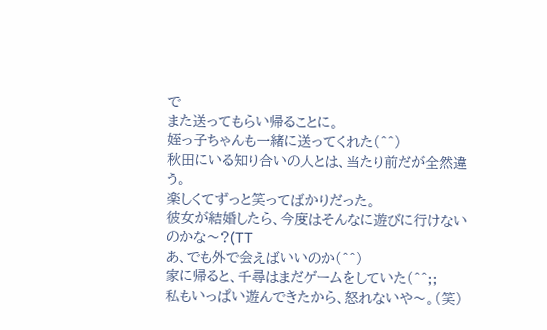で
また送ってもらい帰ることに。
姪っ子ちゃんも一緒に送ってくれた(^^)
秋田にいる知り合いの人とは、当たり前だが全然違う。
楽しくてずっと笑ってばかりだった。
彼女が結婚したら、今度はそんなに遊びに行けないのかな〜?(TT
あ、でも外で会えばいいのか(^^)
家に帰ると、千尋はまだゲームをしていた(^^;;
私もいっぱい遊んできたから、怒れないや〜。(笑)